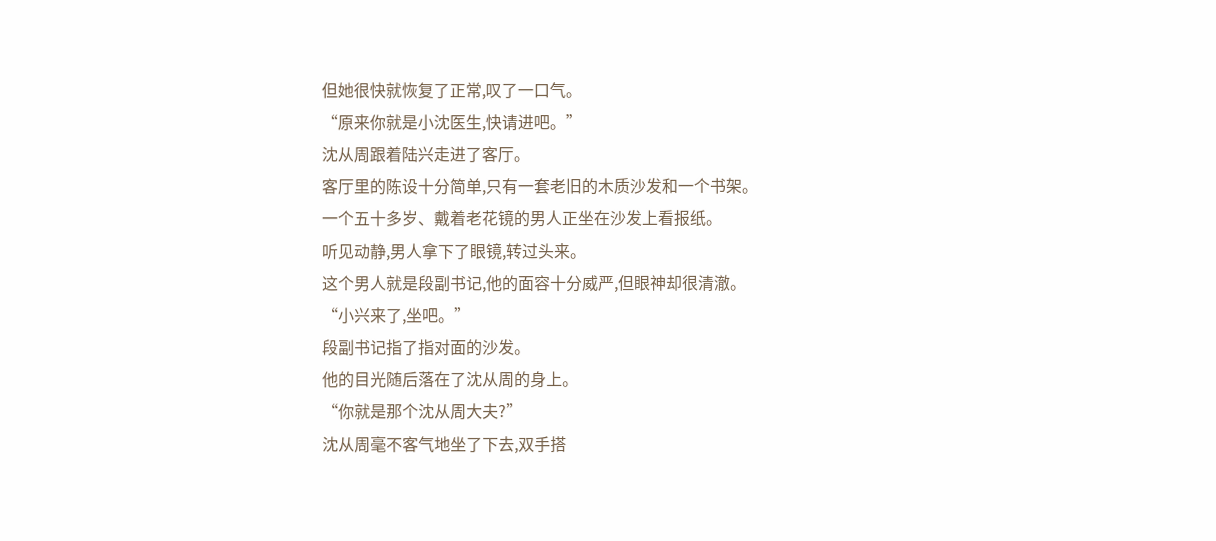但她很快就恢复了正常,叹了一口气。
“原来你就是小沈医生,快请进吧。”
沈从周跟着陆兴走进了客厅。
客厅里的陈设十分简单,只有一套老旧的木质沙发和一个书架。
一个五十多岁、戴着老花镜的男人正坐在沙发上看报纸。
听见动静,男人拿下了眼镜,转过头来。
这个男人就是段副书记,他的面容十分威严,但眼神却很清澈。
“小兴来了,坐吧。”
段副书记指了指对面的沙发。
他的目光随后落在了沈从周的身上。
“你就是那个沈从周大夫?”
沈从周毫不客气地坐了下去,双手搭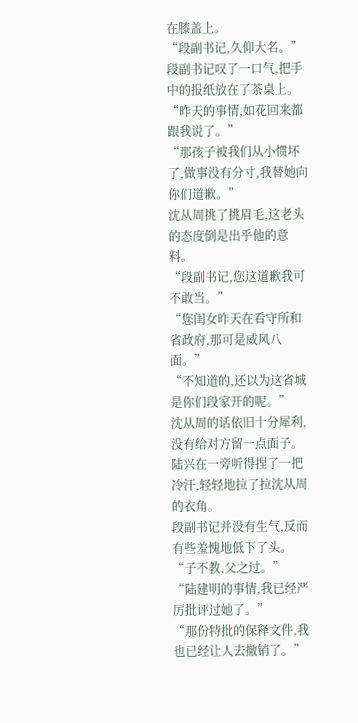在膝盖上。
“段副书记,久仰大名。”
段副书记叹了一口气,把手中的报纸放在了茶桌上。
“昨天的事情,如花回来都跟我说了。”
“那孩子被我们从小惯坏了,做事没有分寸,我替她向你们道歉。”
沈从周挑了挑眉毛,这老头的态度倒是出乎他的意料。
“段副书记,您这道歉我可不敢当。”
“您闺女昨天在看守所和省政府,那可是威风八面。”
“不知道的,还以为这省城是你们段家开的呢。”
沈从周的话依旧十分犀利,没有给对方留一点面子。
陆兴在一旁听得捏了一把冷汗,轻轻地拉了拉沈从周的衣角。
段副书记并没有生气,反而有些羞愧地低下了头。
“子不教,父之过。”
“陆建明的事情,我已经严厉批评过她了。”
“那份特批的保释文件,我也已经让人去撤销了。”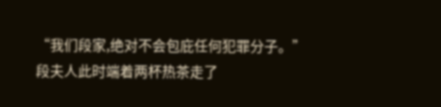“我们段家,绝对不会包庇任何犯罪分子。”
段夫人此时端着两杯热茶走了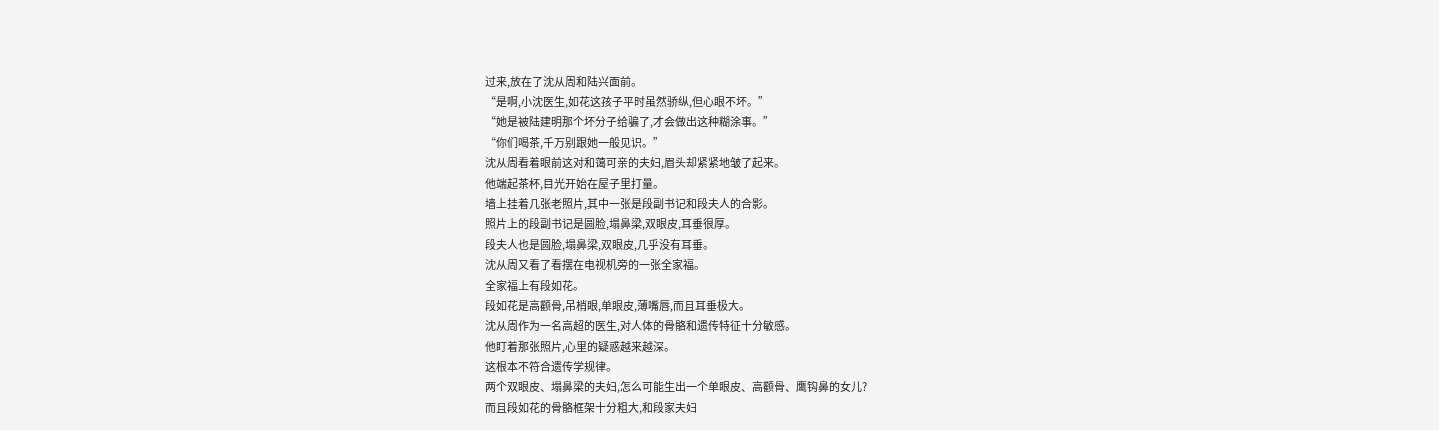过来,放在了沈从周和陆兴面前。
“是啊,小沈医生,如花这孩子平时虽然骄纵,但心眼不坏。”
“她是被陆建明那个坏分子给骗了,才会做出这种糊涂事。”
“你们喝茶,千万别跟她一般见识。”
沈从周看着眼前这对和蔼可亲的夫妇,眉头却紧紧地皱了起来。
他端起茶杯,目光开始在屋子里打量。
墙上挂着几张老照片,其中一张是段副书记和段夫人的合影。
照片上的段副书记是圆脸,塌鼻梁,双眼皮,耳垂很厚。
段夫人也是圆脸,塌鼻梁,双眼皮,几乎没有耳垂。
沈从周又看了看摆在电视机旁的一张全家福。
全家福上有段如花。
段如花是高颧骨,吊梢眼,单眼皮,薄嘴唇,而且耳垂极大。
沈从周作为一名高超的医生,对人体的骨骼和遗传特征十分敏感。
他盯着那张照片,心里的疑惑越来越深。
这根本不符合遗传学规律。
两个双眼皮、塌鼻梁的夫妇,怎么可能生出一个单眼皮、高颧骨、鹰钩鼻的女儿?
而且段如花的骨骼框架十分粗大,和段家夫妇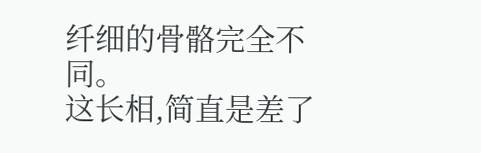纤细的骨骼完全不同。
这长相,简直是差了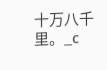十万八千里。_c